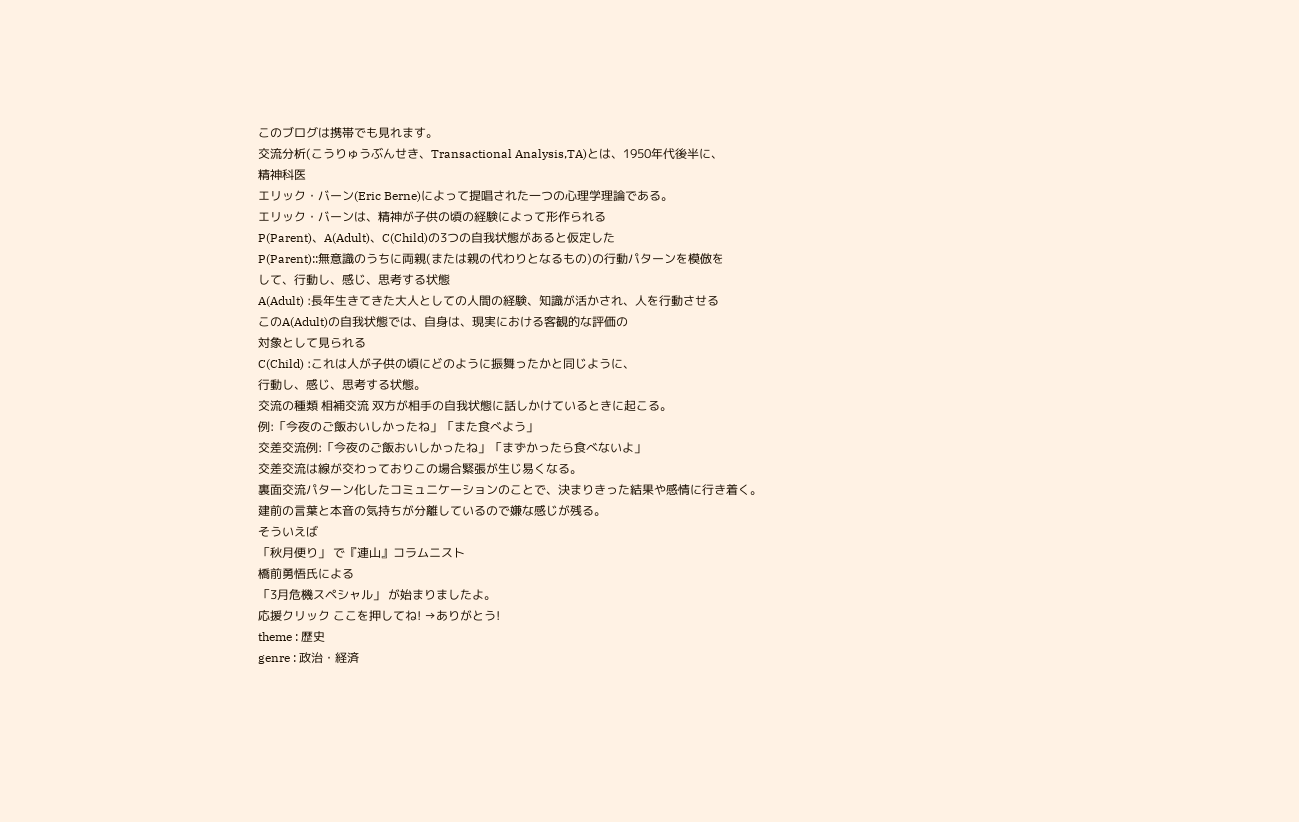このブログは携帯でも見れます。
交流分析(こうりゅうぶんせき、Transactional Analysis,TA)とは、1950年代後半に、
精神科医
エリック・バーン(Eric Berne)によって提唱された一つの心理学理論である。
エリック・バーンは、精神が子供の頃の経験によって形作られる
P(Parent)、A(Adult)、C(Child)の3つの自我状態があると仮定した
P(Parent)::無意識のうちに両親(または親の代わりとなるもの)の行動パターンを模倣を
して、行動し、感じ、思考する状態
A(Adult) :長年生きてきた大人としての人間の経験、知識が活かされ、人を行動させる
このA(Adult)の自我状態では、自身は、現実における客観的な評価の
対象として見られる
C(Child) :これは人が子供の頃にどのように振舞ったかと同じように、
行動し、感じ、思考する状態。
交流の種類 相補交流 双方が相手の自我状態に話しかけているときに起こる。
例:「今夜のご飯おいしかったね」「また食べよう」
交差交流例:「今夜のご飯おいしかったね」「まずかったら食べないよ」
交差交流は線が交わっておりこの場合緊張が生じ易くなる。
裏面交流パターン化したコミュニケーションのことで、決まりきった結果や感情に行き着く。
建前の言葉と本音の気持ちが分離しているので嫌な感じが残る。
そういえば
「秋月便り」 で『連山』コラムニスト
橋前勇悟氏による
「3月危機スペシャル」 が始まりましたよ。
応援クリック ここを押してね! →ありがとう!
theme : 歴史
genre : 政治・経済